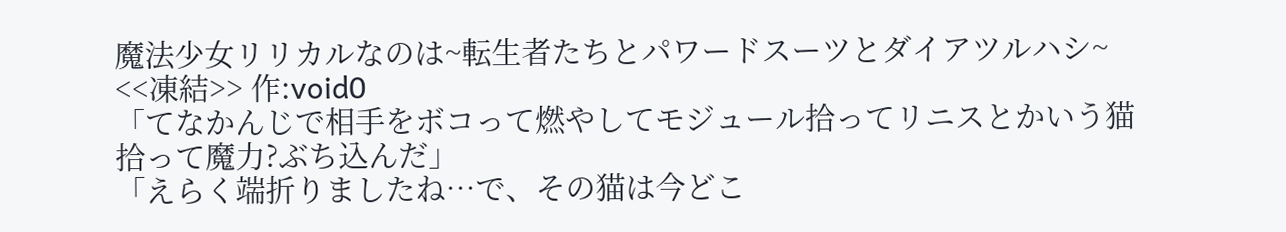魔法少女リリカルなのは~転生者たちとパワードスーツとダイアツルハシ~ <<凍結>> 作:void0
「てなかんじで相手をボコって燃やしてモジュール拾ってリニスとかいう猫拾って魔力?ぶち込んだ」
「えらく端折りましたね…で、その猫は今どこ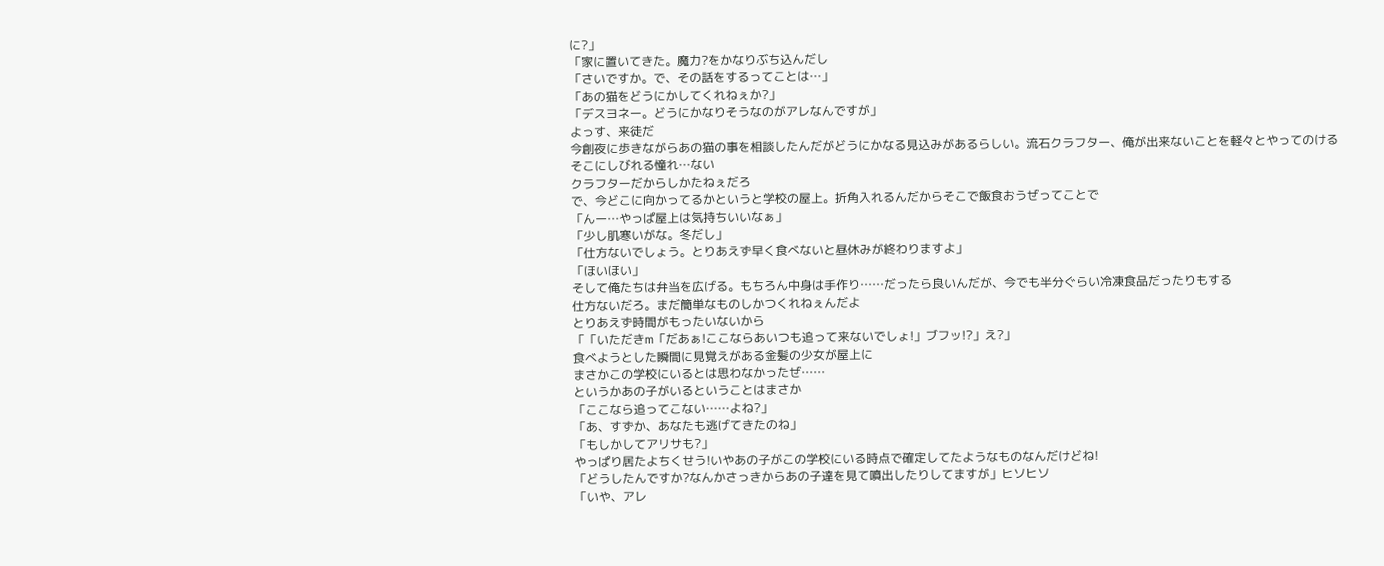に?」
「家に置いてきた。魔力?をかなりぶち込んだし
「さいですか。で、その話をするってことは…」
「あの猫をどうにかしてくれねぇか?」
「デスヨネー。どうにかなりそうなのがアレなんですが」
よっす、来徒だ
今創夜に歩きながらあの猫の事を相談したんだがどうにかなる見込みがあるらしい。流石クラフター、俺が出来ないことを軽々とやってのける
そこにしびれる憧れ…ない
クラフターだからしかたねぇだろ
で、今どこに向かってるかというと学校の屋上。折角入れるんだからそこで飯食おうぜってことで
「んー…やっぱ屋上は気持ちいいなぁ」
「少し肌寒いがな。冬だし」
「仕方ないでしょう。とりあえず早く食べないと昼休みが終わりますよ」
「ほいほい」
そして俺たちは弁当を広げる。もちろん中身は手作り……だったら良いんだが、今でも半分ぐらい冷凍食品だったりもする
仕方ないだろ。まだ簡単なものしかつくれねぇんだよ
とりあえず時間がもったいないから
「「いただきm「だあぁ!ここならあいつも追って来ないでしょ!」ブフッ!?」え?」
食べようとした瞬間に見覚えがある金髪の少女が屋上に
まさかこの学校にいるとは思わなかったぜ……
というかあの子がいるということはまさか
「ここなら追ってこない……よね?」
「あ、すずか、あなたも逃げてきたのね」
「もしかしてアリサも?」
やっぱり居たよちくせう!いやあの子がこの学校にいる時点で確定してたようなものなんだけどね!
「どうしたんですか?なんかさっきからあの子達を見て噴出したりしてますが」ヒソヒソ
「いや、アレ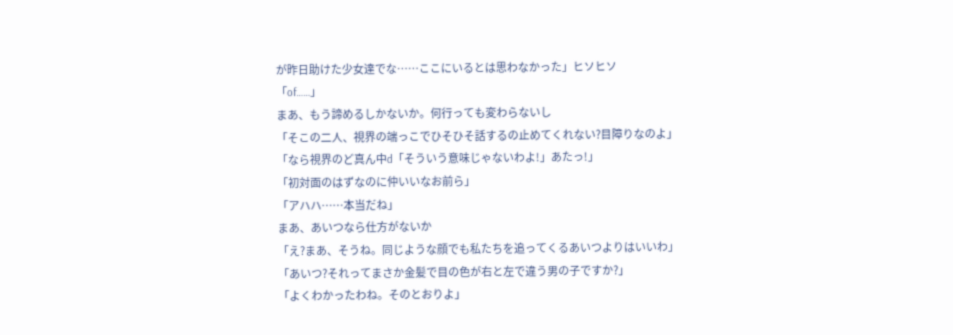が昨日助けた少女達でな……ここにいるとは思わなかった」ヒソヒソ
「of……」
まあ、もう諦めるしかないか。何行っても変わらないし
「そこの二人、視界の端っこでひそひそ話するの止めてくれない?目障りなのよ」
「なら視界のど真ん中d「そういう意味じゃないわよ!」あたっ!」
「初対面のはずなのに仲いいなお前ら」
「アハハ……本当だね」
まあ、あいつなら仕方がないか
「え?まあ、そうね。同じような顔でも私たちを追ってくるあいつよりはいいわ」
「あいつ?それってまさか金髪で目の色が右と左で違う男の子ですか?」
「よくわかったわね。そのとおりよ」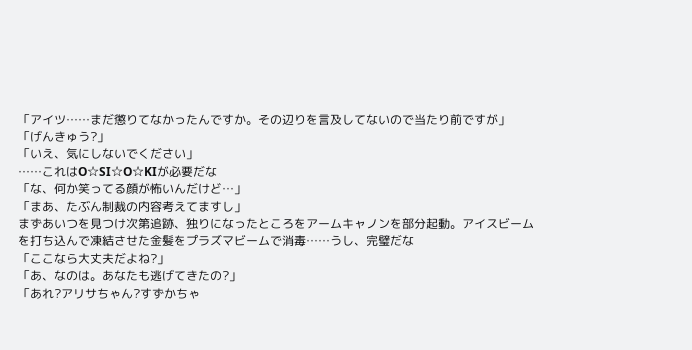「アイツ……まだ懲りてなかったんですか。その辺りを言及してないので当たり前ですが」
「げんきゅう?」
「いえ、気にしないでください」
……これはO☆SI☆O☆KIが必要だな
「な、何か笑ってる顔が怖いんだけど…」
「まあ、たぶん制裁の内容考えてますし」
まずあいつを見つけ次第追跡、独りになったところをアームキャノンを部分起動。アイスビームを打ち込んで凍結させた金髪をプラズマビームで消毒……うし、完璧だな
「ここなら大丈夫だよね?」
「あ、なのは。あなたも逃げてきたの?」
「あれ?アリサちゃん?すずかちゃ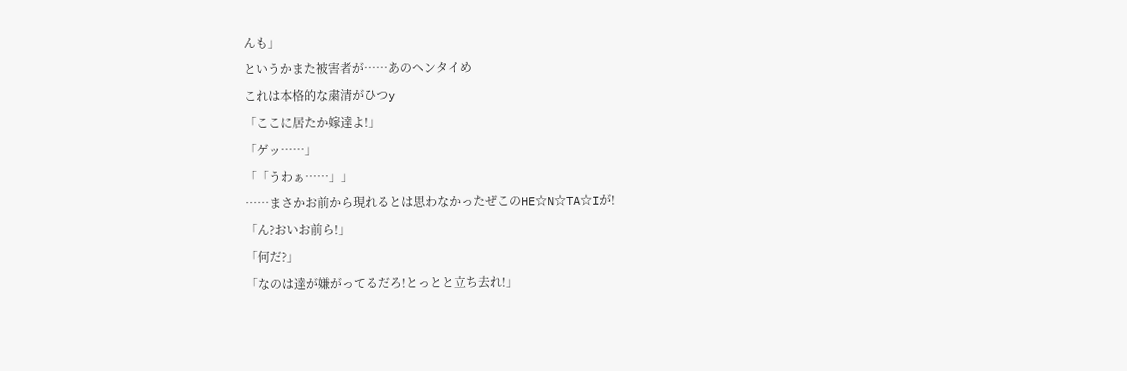んも」
というかまた被害者が……あのヘンタイめ
これは本格的な粛清がひつy
「ここに居たか嫁達よ!」
「ゲッ……」
「「うわぁ……」」
……まさかお前から現れるとは思わなかったぜこのHE☆N☆TA☆Iが!
「ん?おいお前ら!」
「何だ?」
「なのは達が嫌がってるだろ!とっとと立ち去れ!」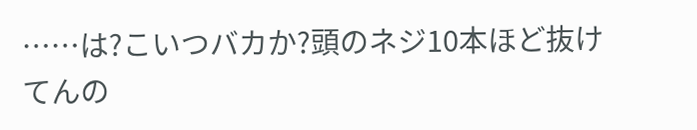……は?こいつバカか?頭のネジ10本ほど抜けてんの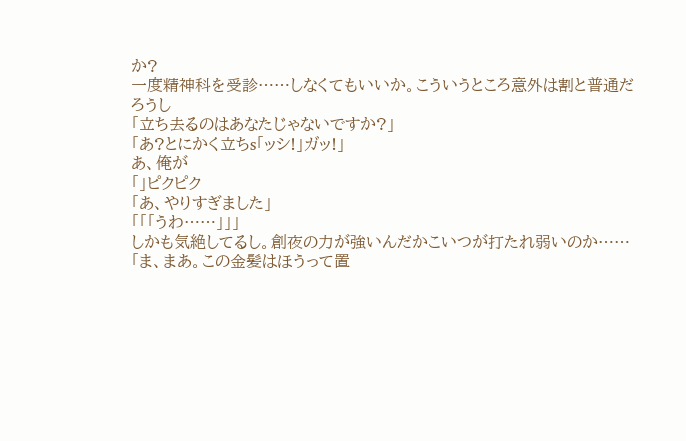か?
一度精神科を受診……しなくてもいいか。こういうところ意外は割と普通だろうし
「立ち去るのはあなたじゃないですか?」
「あ?とにかく立ちs「ッシ!」ガッ!」
あ、俺が
「」ピクピク
「あ、やりすぎました」
「「「うわ……」」」
しかも気絶してるし。創夜の力が強いんだかこいつが打たれ弱いのか……
「ま、まあ。この金髪はほうって置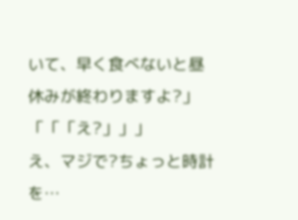いて、早く食べないと昼休みが終わりますよ?」
「「「え?」」」
え、マジで?ちょっと時計を…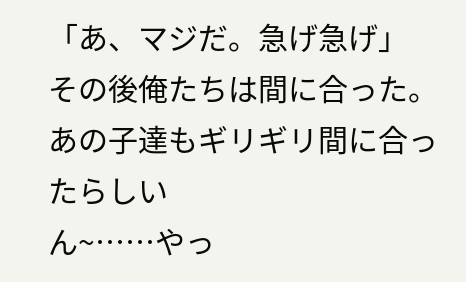「あ、マジだ。急げ急げ」
その後俺たちは間に合った。あの子達もギリギリ間に合ったらしい
ん~……やっ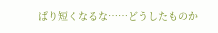ぱり短くなるな……どうしたものか